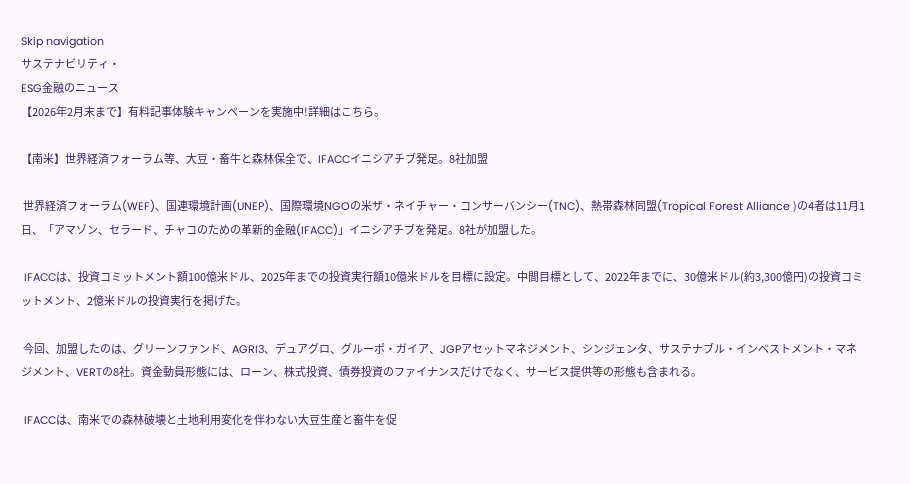Skip navigation
サステナビリティ・
ESG金融のニュース
【2026年2月末まで】有料記事体験キャンペーンを実施中!詳細はこちら。

【南米】世界経済フォーラム等、大豆・畜牛と森林保全で、IFACCイニシアチブ発足。8社加盟

 世界経済フォーラム(WEF)、国連環境計画(UNEP)、国際環境NGOの米ザ・ネイチャー・コンサーバンシー(TNC)、熱帯森林同盟(Tropical Forest Alliance )の4者は11月1日、「アマゾン、セラード、チャコのための革新的金融(IFACC)」イニシアチブを発足。8社が加盟した。

 IFACCは、投資コミットメント額100億米ドル、2025年までの投資実行額10億米ドルを目標に設定。中間目標として、2022年までに、30億米ドル(約3,300億円)の投資コミットメント、2億米ドルの投資実行を掲げた。

 今回、加盟したのは、グリーンファンド、AGRI3、デュアグロ、グルーポ・ガイア、JGPアセットマネジメント、シンジェンタ、サステナブル・インベストメント・マネジメント、VERTの8社。資金動員形態には、ローン、株式投資、債券投資のファイナンスだけでなく、サービス提供等の形態も含まれる。

 IFACCは、南米での森林破壊と土地利用変化を伴わない大豆生産と畜牛を促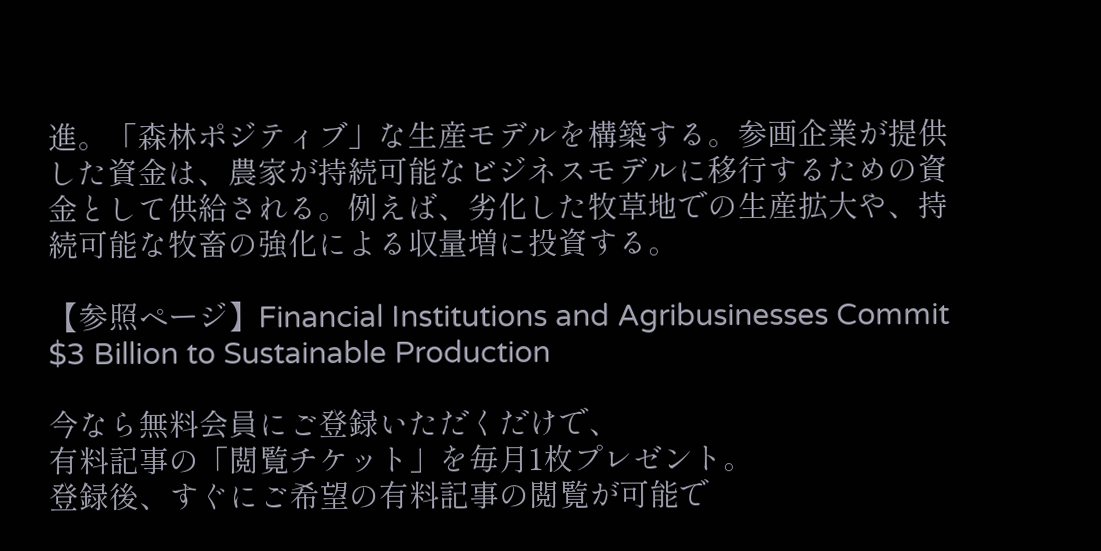進。「森林ポジティブ」な生産モデルを構築する。参画企業が提供した資金は、農家が持続可能なビジネスモデルに移行するための資金として供給される。例えば、劣化した牧草地での生産拡大や、持続可能な牧畜の強化による収量増に投資する。

【参照ページ】Financial Institutions and Agribusinesses Commit $3 Billion to Sustainable Production

今なら無料会員にご登録いただくだけで、
有料記事の「閲覧チケット」を毎月1枚プレゼント。
登録後、すぐにご希望の有料記事の閲覧が可能で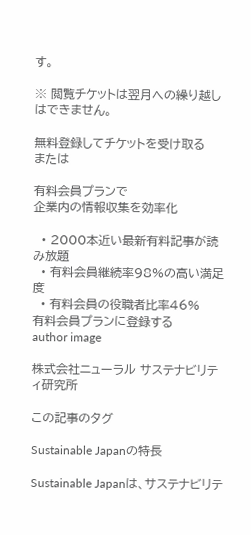す。

※ 閲覧チケットは翌月への繰り越しはできません。

無料登録してチケットを受け取る
または

有料会員プランで
企業内の情報収集を効率化

  • 2000本近い最新有料記事が読み放題
  • 有料会員継続率98%の高い満足度
  • 有料会員の役職者比率46%
有料会員プランに登録する
author image

株式会社ニューラル サステナビリティ研究所

この記事のタグ

Sustainable Japanの特長

Sustainable Japanは、サステナビリテ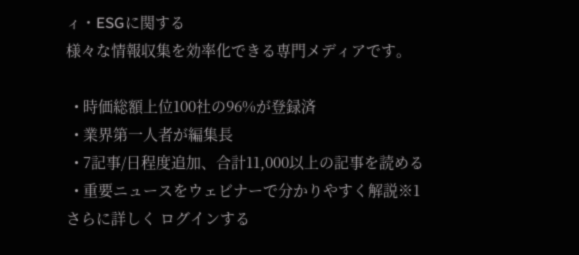ィ・ESGに関する
様々な情報収集を効率化できる専門メディアです。

  • 時価総額上位100社の96%が登録済
  • 業界第一人者が編集長
  • 7記事/日程度追加、合計11,000以上の記事を読める
  • 重要ニュースをウェビナーで分かりやすく解説※1
さらに詳しく ログインする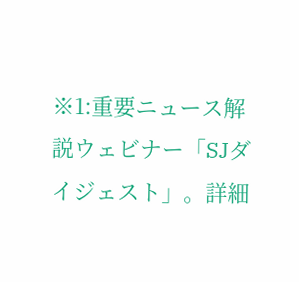※1:重要ニュース解説ウェビナー「SJダイジェスト」。詳細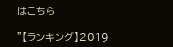はこちら

"【ランキング】2019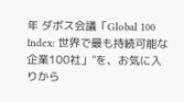年 ダボス会議「Global 100 Index: 世界で最も持続可能な企業100社」"を、お気に入りから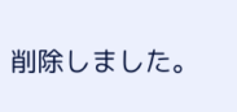削除しました。